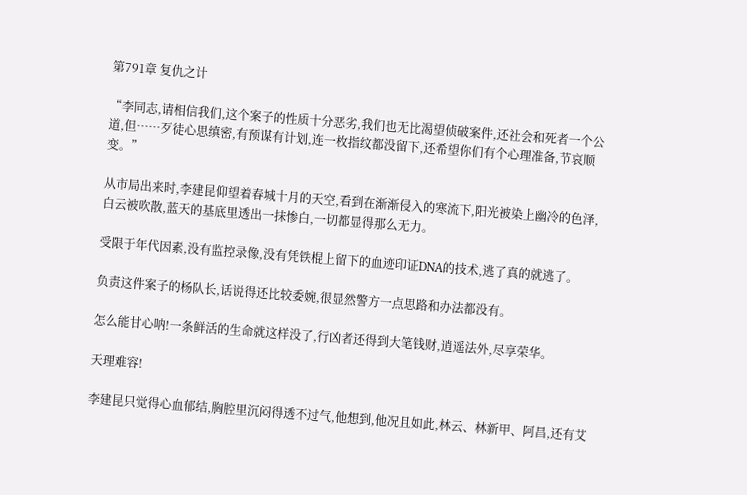第791章 复仇之计

“李同志,请相信我们,这个案子的性质十分恶劣,我们也无比渴望侦破案件,还社会和死者一个公道,但……歹徒心思缜密,有预谋有计划,连一枚指纹都没留下,还希望你们有个心理准备,节哀顺变。”

从市局出来时,李建昆仰望着春城十月的天空,看到在渐渐侵入的寒流下,阳光被染上幽冷的色泽,白云被吹散,蓝天的基底里透出一抹惨白,一切都显得那么无力。

受限于年代因素,没有监控录像,没有凭铁棍上留下的血迹印证DNA的技术,逃了真的就逃了。

负责这件案子的杨队长,话说得还比较委婉,很显然警方一点思路和办法都没有。

怎么能甘心呐!一条鲜活的生命就这样没了,行凶者还得到大笔钱财,逍遥法外,尽享荣华。

天理难容!

李建昆只觉得心血郁结,胸腔里沉闷得透不过气,他想到,他况且如此,林云、林新甲、阿昌,还有艾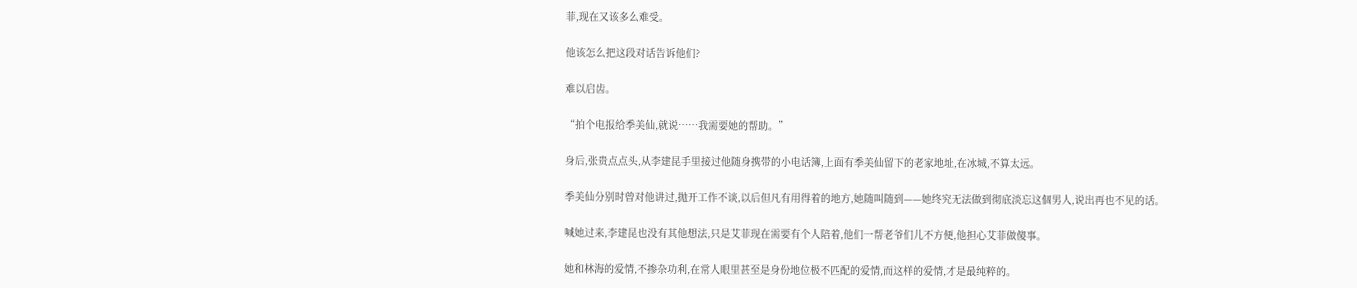菲,现在又该多么难受。

他该怎么把这段对话告诉他们?

难以启齿。

“拍个电报给季美仙,就说……我需要她的帮助。”

身后,张贵点点头,从李建昆手里接过他随身携带的小电话簿,上面有季美仙留下的老家地址,在冰城,不算太远。

季美仙分别时曾对他讲过,抛开工作不谈,以后但凡有用得着的地方,她随叫随到——她终究无法做到彻底淡忘这個男人,说出再也不见的话。

喊她过来,李建昆也没有其他想法,只是艾菲现在需要有个人陪着,他们一帮老爷们儿不方便,他担心艾菲做傻事。

她和林海的爱情,不掺杂功利,在常人眼里甚至是身份地位极不匹配的爱情,而这样的爱情,才是最纯粹的。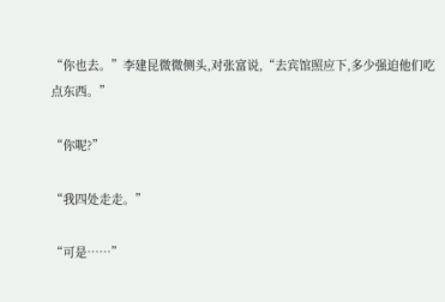“你也去。”李建昆微微侧头,对张富说,“去宾馆照应下,多少强迫他们吃点东西。”

“你呢?”

“我四处走走。”

“可是……”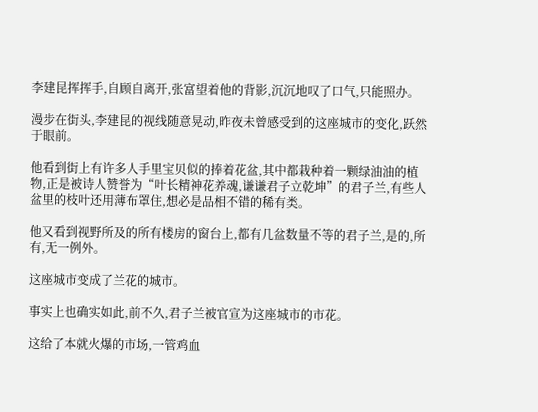李建昆挥挥手,自顾自离开,张富望着他的背影,沉沉地叹了口气,只能照办。

漫步在街头,李建昆的视线随意晃动,昨夜未曾感受到的这座城市的变化,跃然于眼前。

他看到街上有许多人手里宝贝似的捧着花盆,其中都栽种着一颗绿油油的植物,正是被诗人赞誉为“叶长精神花养魂,谦谦君子立乾坤”的君子兰,有些人盆里的枝叶还用薄布罩住,想必是品相不错的稀有类。

他又看到视野所及的所有楼房的窗台上,都有几盆数量不等的君子兰,是的,所有,无一例外。

这座城市变成了兰花的城市。

事实上也确实如此,前不久,君子兰被官宣为这座城市的市花。

这给了本就火爆的市场,一管鸡血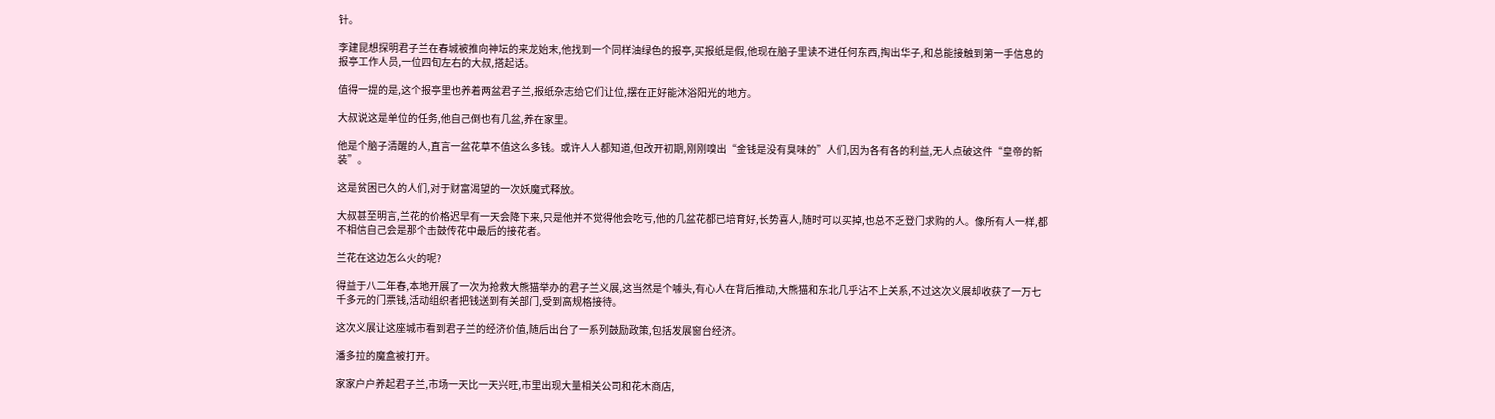针。

李建昆想探明君子兰在春城被推向神坛的来龙始末,他找到一个同样油绿色的报亭,买报纸是假,他现在脑子里读不进任何东西,掏出华子,和总能接触到第一手信息的报亭工作人员,一位四旬左右的大叔,搭起话。

值得一提的是,这个报亭里也养着两盆君子兰,报纸杂志给它们让位,摆在正好能沐浴阳光的地方。

大叔说这是单位的任务,他自己倒也有几盆,养在家里。

他是个脑子清醒的人,直言一盆花草不值这么多钱。或许人人都知道,但改开初期,刚刚嗅出“金钱是没有臭味的”人们,因为各有各的利益,无人点破这件“皇帝的新装”。

这是贫困已久的人们,对于财富渴望的一次妖魔式释放。

大叔甚至明言,兰花的价格迟早有一天会降下来,只是他并不觉得他会吃亏,他的几盆花都已培育好,长势喜人,随时可以买掉,也总不乏登门求购的人。像所有人一样,都不相信自己会是那个击鼓传花中最后的接花者。

兰花在这边怎么火的呢?

得益于八二年春,本地开展了一次为抢救大熊猫举办的君子兰义展,这当然是个噱头,有心人在背后推动,大熊猫和东北几乎沾不上关系,不过这次义展却收获了一万七千多元的门票钱,活动组织者把钱送到有关部门,受到高规格接待。

这次义展让这座城市看到君子兰的经济价值,随后出台了一系列鼓励政策,包括发展窗台经济。

潘多拉的魔盒被打开。

家家户户养起君子兰,市场一天比一天兴旺,市里出现大量相关公司和花木商店,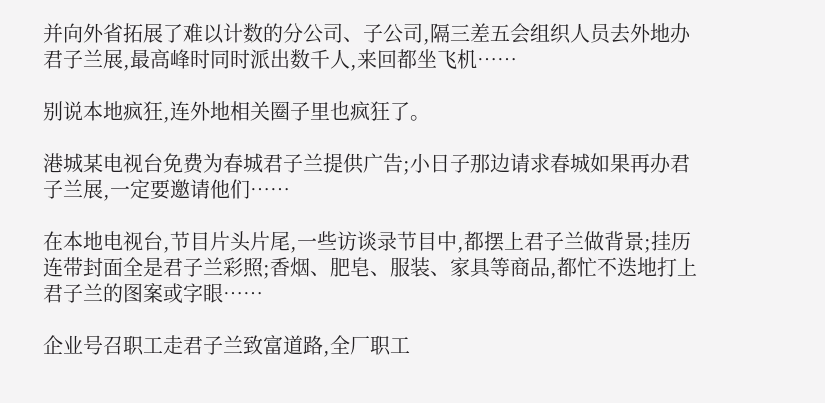并向外省拓展了难以计数的分公司、子公司,隔三差五会组织人员去外地办君子兰展,最高峰时同时派出数千人,来回都坐飞机……

别说本地疯狂,连外地相关圈子里也疯狂了。

港城某电视台免费为春城君子兰提供广告;小日子那边请求春城如果再办君子兰展,一定要邀请他们……

在本地电视台,节目片头片尾,一些访谈录节目中,都摆上君子兰做背景;挂历连带封面全是君子兰彩照;香烟、肥皂、服装、家具等商品,都忙不迭地打上君子兰的图案或字眼……

企业号召职工走君子兰致富道路,全厂职工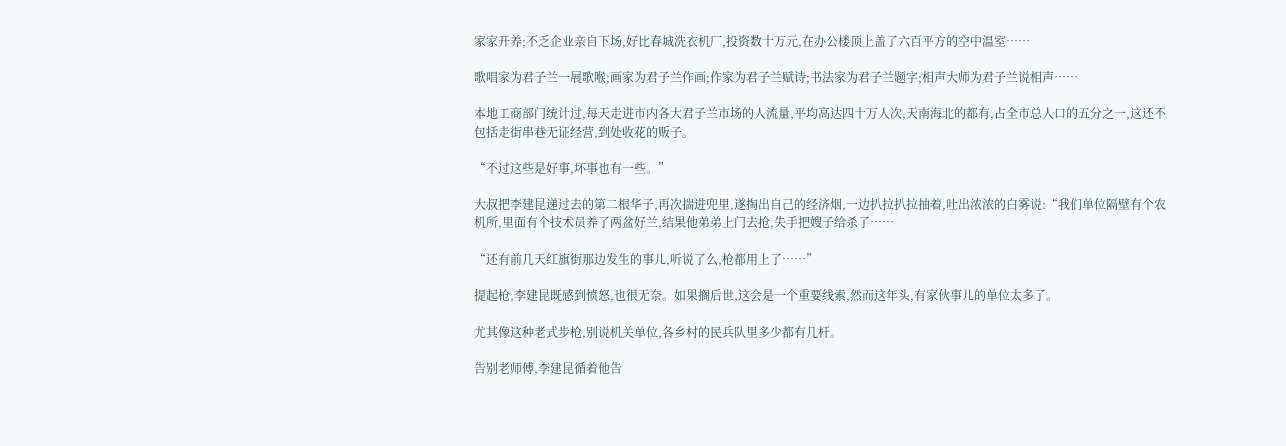家家开养;不乏企业亲自下场,好比春城洗衣机厂,投资数十万元,在办公楼顶上盖了六百平方的空中温室……

歌唱家为君子兰一展歌喉;画家为君子兰作画;作家为君子兰赋诗;书法家为君子兰题字;相声大师为君子兰说相声……

本地工商部门统计过,每天走进市内各大君子兰市场的人流量,平均高达四十万人次,天南海北的都有,占全市总人口的五分之一,这还不包括走街串巷无证经营,到处收花的贩子。

“不过这些是好事,坏事也有一些。”

大叔把李建昆递过去的第二根华子,再次揣进兜里,遂掏出自己的经济烟,一边扒拉扒拉抽着,吐出浓浓的白雾说:“我们单位隔壁有个农机所,里面有个技术员养了两盆好兰,结果他弟弟上门去抢,失手把嫂子给杀了……

“还有前几天红旗街那边发生的事儿,听说了么,枪都用上了……”

提起枪,李建昆既感到愤怒,也很无奈。如果搁后世,这会是一个重要线索,然而这年头,有家伙事儿的单位太多了。

尤其像这种老式步枪,别说机关单位,各乡村的民兵队里多少都有几杆。

告别老师傅,李建昆循着他告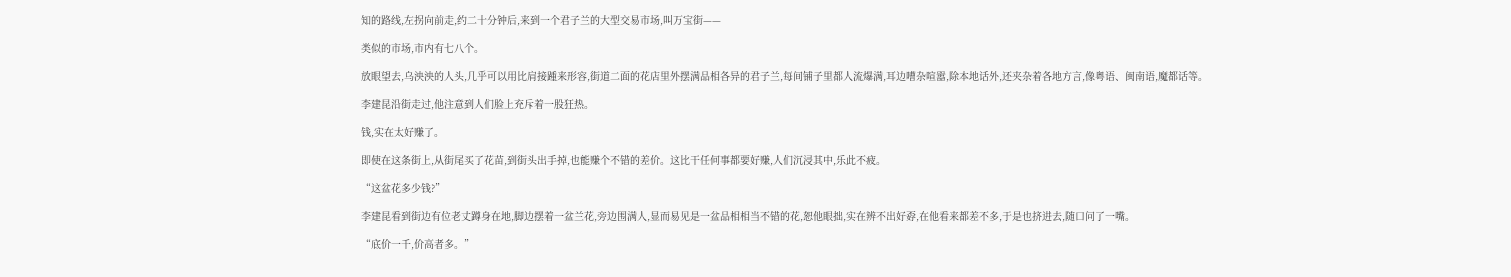知的路线,左拐向前走,约二十分钟后,来到一个君子兰的大型交易市场,叫万宝街——

类似的市场,市内有七八个。

放眼望去,乌泱泱的人头,几乎可以用比肩接踵来形容,街道二面的花店里外摆满品相各异的君子兰,每间铺子里都人流爆满,耳边嘈杂喧嚣,除本地话外,还夹杂着各地方言,像粤语、闽南语,魔都话等。

李建昆沿街走过,他注意到人们脸上充斥着一股狂热。

钱,实在太好赚了。

即使在这条街上,从街尾买了花苗,到街头出手掉,也能赚个不错的差价。这比干任何事都要好赚,人们沉浸其中,乐此不疲。

“这盆花多少钱?”

李建昆看到街边有位老丈蹲身在地,脚边摆着一盆兰花,旁边围满人,显而易见是一盆品相相当不错的花,恕他眼拙,实在辨不出好孬,在他看来都差不多,于是也挤进去,随口问了一嘴。

“底价一千,价高者多。”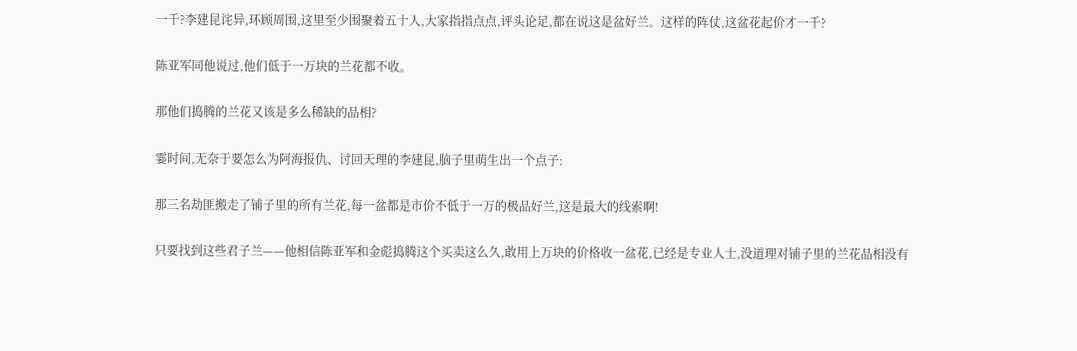一千?李建昆诧异,环顾周围,这里至少围聚着五十人,大家指指点点,评头论足,都在说这是盆好兰。这样的阵仗,这盆花起价才一千?

陈亚军同他说过,他们低于一万块的兰花都不收。

那他们捣腾的兰花又该是多么稀缺的品相?

霎时间,无奈于要怎么为阿海报仇、讨回天理的李建昆,脑子里萌生出一个点子:

那三名劫匪搬走了铺子里的所有兰花,每一盆都是市价不低于一万的极品好兰,这是最大的线索啊!

只要找到这些君子兰——他相信陈亚军和金彪捣腾这个买卖这么久,敢用上万块的价格收一盆花,已经是专业人士,没道理对铺子里的兰花品相没有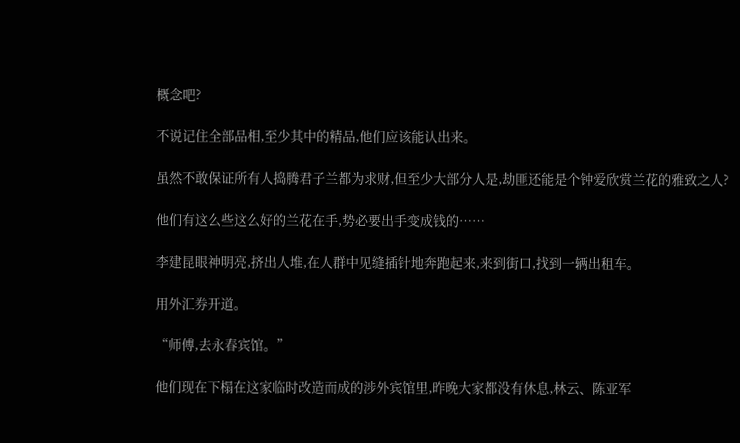概念吧?

不说记住全部品相,至少其中的精品,他们应该能认出来。

虽然不敢保证所有人捣腾君子兰都为求财,但至少大部分人是,劫匪还能是个钟爱欣赏兰花的雅致之人?

他们有这么些这么好的兰花在手,势必要出手变成钱的……

李建昆眼神明亮,挤出人堆,在人群中见缝插针地奔跑起来,来到街口,找到一辆出租车。

用外汇券开道。

“师傅,去永春宾馆。”

他们现在下榻在这家临时改造而成的涉外宾馆里,昨晚大家都没有休息,林云、陈亚军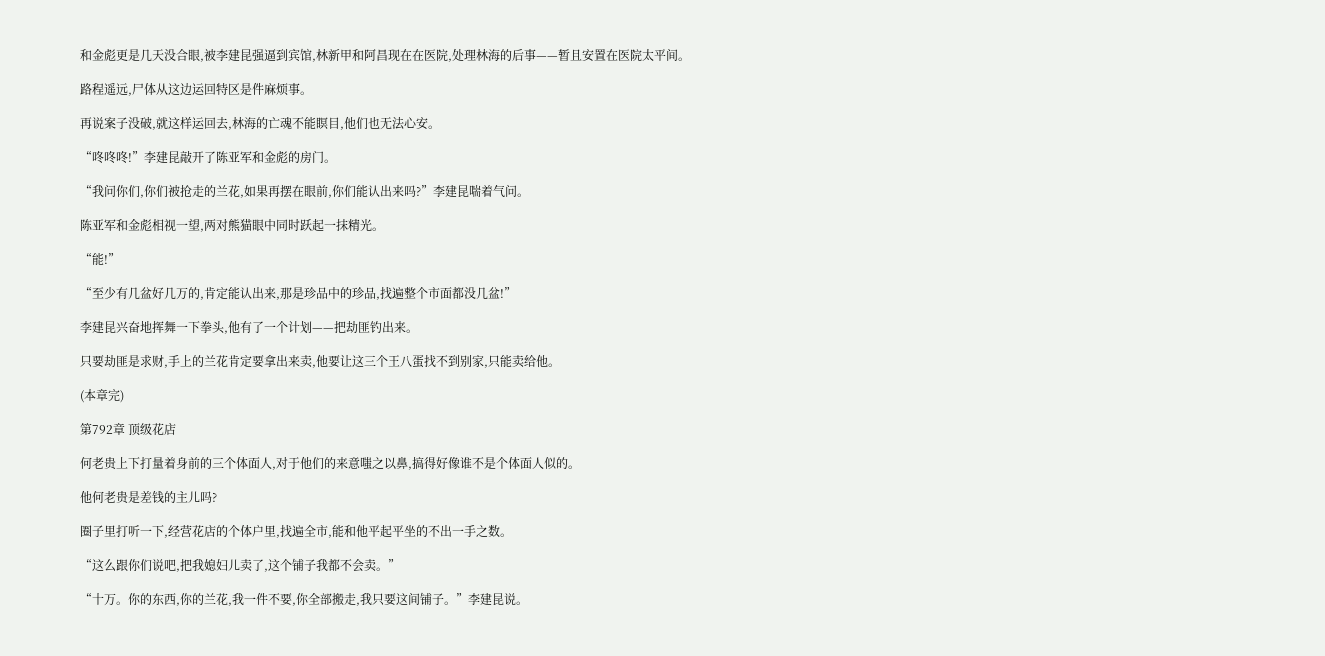和金彪更是几天没合眼,被李建昆强逼到宾馆,林新甲和阿昌现在在医院,处理林海的后事——暂且安置在医院太平间。

路程遥远,尸体从这边运回特区是件麻烦事。

再说案子没破,就这样运回去,林海的亡魂不能瞑目,他们也无法心安。

“咚咚咚!”李建昆敲开了陈亚军和金彪的房门。

“我问你们,你们被抢走的兰花,如果再摆在眼前,你们能认出来吗?”李建昆喘着气问。

陈亚军和金彪相视一望,两对熊猫眼中同时跃起一抹精光。

“能!”

“至少有几盆好几万的,肯定能认出来,那是珍品中的珍品,找遍整个市面都没几盆!”

李建昆兴奋地挥舞一下拳头,他有了一个计划——把劫匪钓出来。

只要劫匪是求财,手上的兰花肯定要拿出来卖,他要让这三个王八蛋找不到别家,只能卖给他。

(本章完)

第792章 顶级花店

何老贵上下打量着身前的三个体面人,对于他们的来意嗤之以鼻,搞得好像谁不是个体面人似的。

他何老贵是差钱的主儿吗?

圈子里打听一下,经营花店的个体户里,找遍全市,能和他平起平坐的不出一手之数。

“这么跟你们说吧,把我媳妇儿卖了,这个铺子我都不会卖。”

“十万。你的东西,你的兰花,我一件不要,你全部搬走,我只要这间铺子。”李建昆说。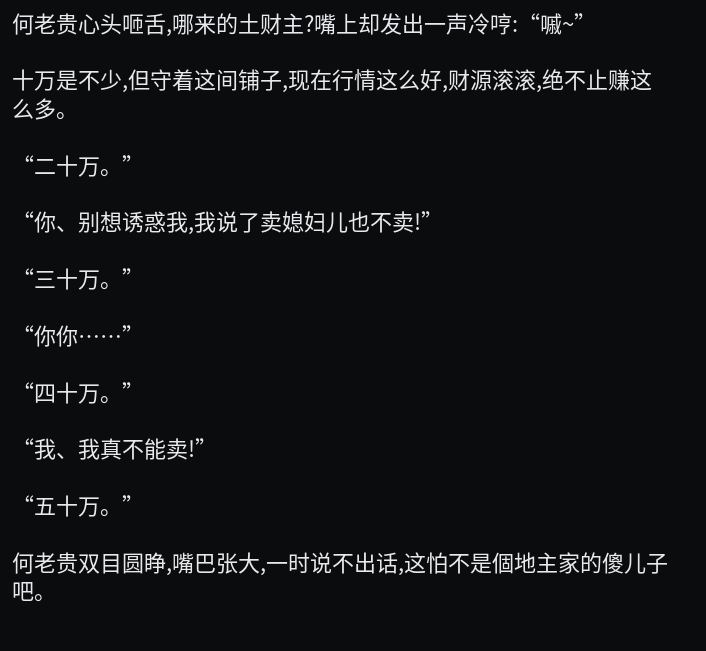何老贵心头咂舌,哪来的土财主?嘴上却发出一声冷哼:“嘁~”

十万是不少,但守着这间铺子,现在行情这么好,财源滚滚,绝不止赚这么多。

“二十万。”

“你、别想诱惑我,我说了卖媳妇儿也不卖!”

“三十万。”

“你你……”

“四十万。”

“我、我真不能卖!”

“五十万。”

何老贵双目圆睁,嘴巴张大,一时说不出话,这怕不是個地主家的傻儿子吧。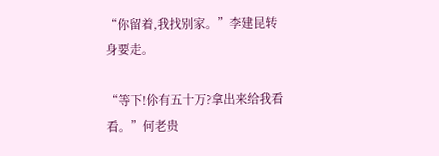“你留着,我找别家。”李建昆转身要走。

“等下!伱有五十万?拿出来给我看看。”何老贵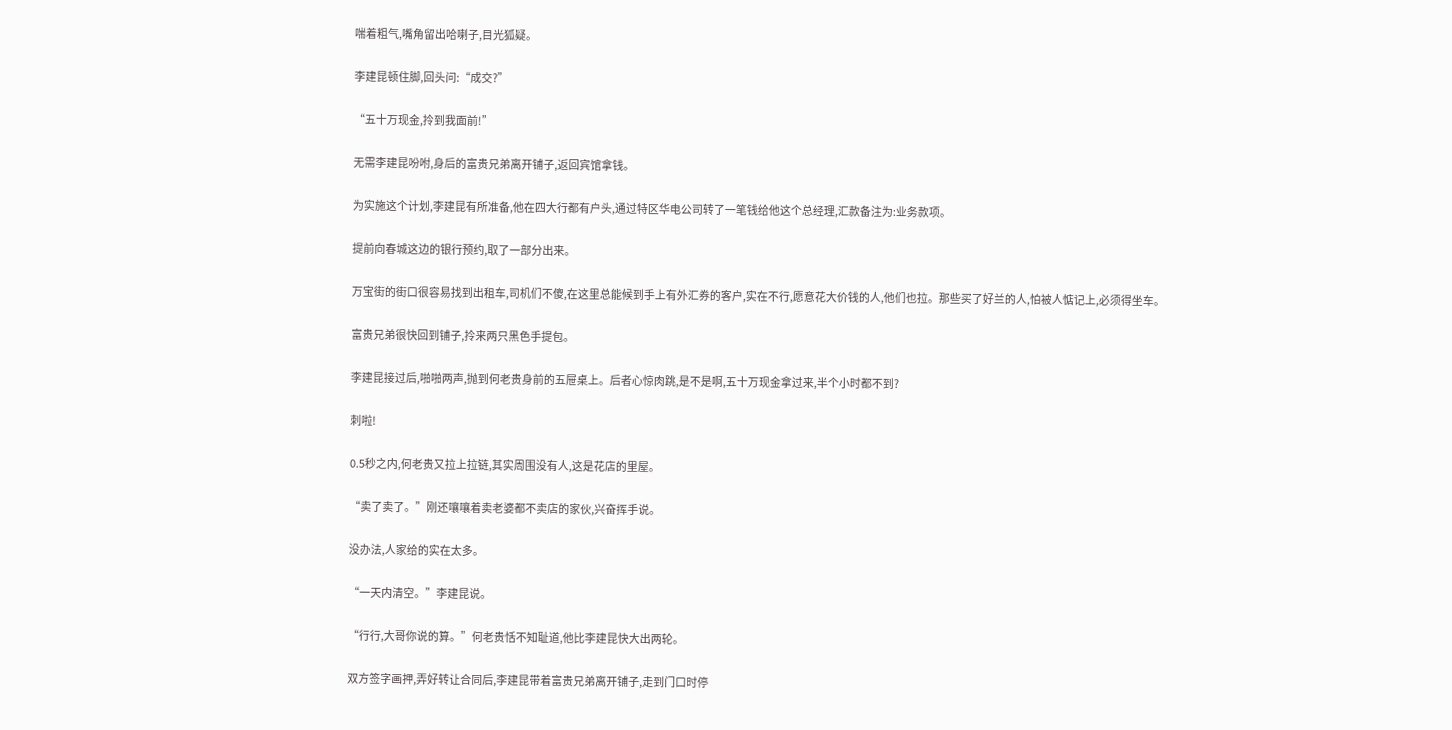喘着粗气,嘴角留出哈喇子,目光狐疑。

李建昆顿住脚,回头问:“成交?”

“五十万现金,拎到我面前!”

无需李建昆吩咐,身后的富贵兄弟离开铺子,返回宾馆拿钱。

为实施这个计划,李建昆有所准备,他在四大行都有户头,通过特区华电公司转了一笔钱给他这个总经理,汇款备注为:业务款项。

提前向春城这边的银行预约,取了一部分出来。

万宝街的街口很容易找到出租车,司机们不傻,在这里总能候到手上有外汇券的客户,实在不行,愿意花大价钱的人,他们也拉。那些买了好兰的人,怕被人惦记上,必须得坐车。

富贵兄弟很快回到铺子,拎来两只黑色手提包。

李建昆接过后,啪啪两声,抛到何老贵身前的五屉桌上。后者心惊肉跳,是不是啊,五十万现金拿过来,半个小时都不到?

刺啦!

0.5秒之内,何老贵又拉上拉链,其实周围没有人,这是花店的里屋。

“卖了卖了。”刚还嚷嚷着卖老婆都不卖店的家伙,兴奋挥手说。

没办法,人家给的实在太多。

“一天内清空。”李建昆说。

“行行,大哥你说的算。”何老贵恬不知耻道,他比李建昆快大出两轮。

双方签字画押,弄好转让合同后,李建昆带着富贵兄弟离开铺子,走到门口时停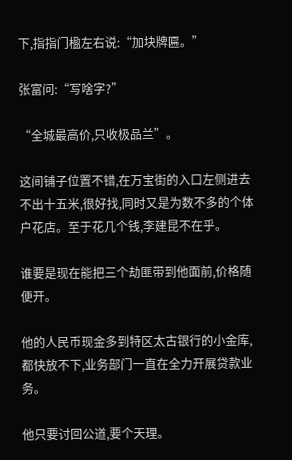下,指指门楹左右说:“加块牌匾。”

张富问:“写啥字?”

“全城最高价,只收极品兰”。

这间铺子位置不错,在万宝街的入口左侧进去不出十五米,很好找,同时又是为数不多的个体户花店。至于花几个钱,李建昆不在乎。

谁要是现在能把三个劫匪带到他面前,价格随便开。

他的人民币现金多到特区太古银行的小金库,都快放不下,业务部门一直在全力开展贷款业务。

他只要讨回公道,要个天理。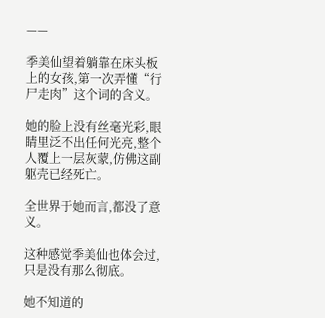——

季美仙望着躺靠在床头板上的女孩,第一次弄懂“行尸走肉”这个词的含义。

她的脸上没有丝毫光彩,眼睛里泛不出任何光亮,整个人覆上一层灰蒙,仿佛这副躯壳已经死亡。

全世界于她而言,都没了意义。

这种感觉季美仙也体会过,只是没有那么彻底。

她不知道的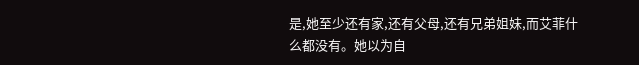是,她至少还有家,还有父母,还有兄弟姐妹,而艾菲什么都没有。她以为自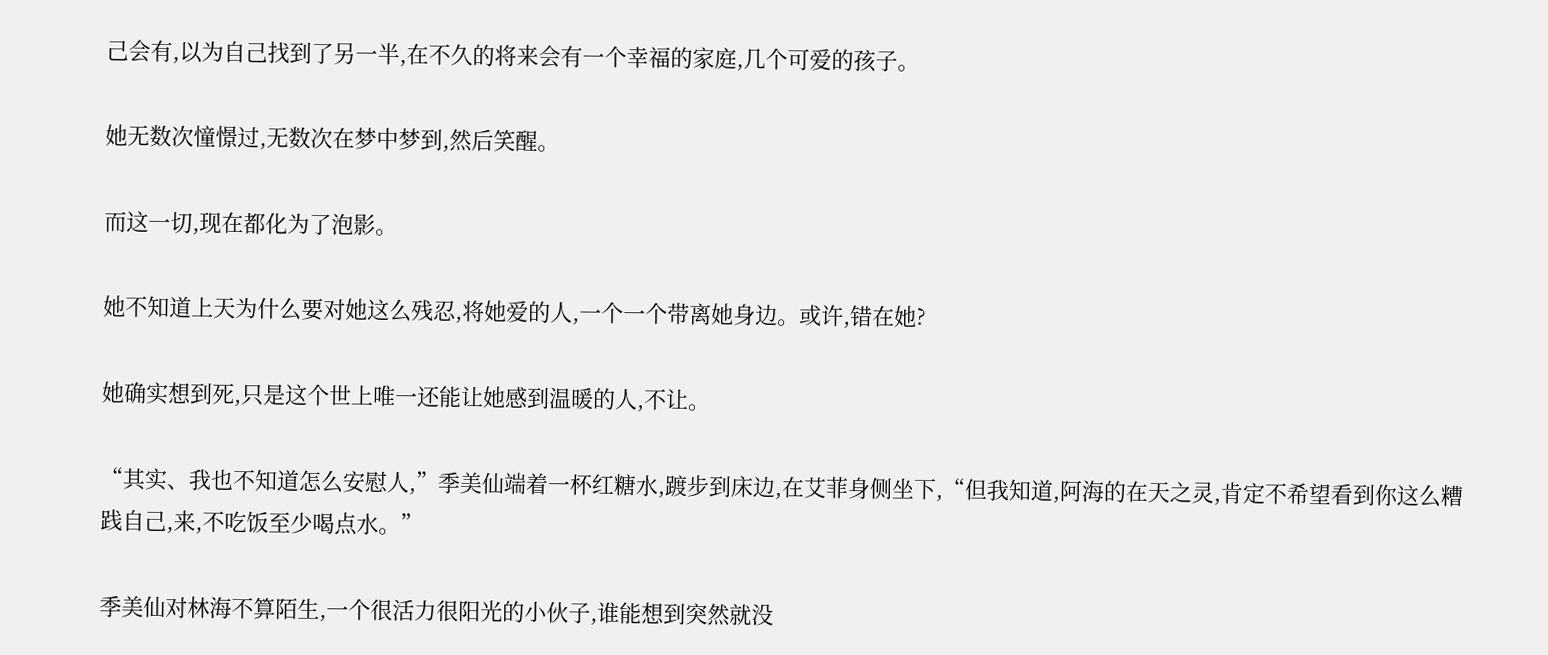己会有,以为自己找到了另一半,在不久的将来会有一个幸福的家庭,几个可爱的孩子。

她无数次憧憬过,无数次在梦中梦到,然后笑醒。

而这一切,现在都化为了泡影。

她不知道上天为什么要对她这么残忍,将她爱的人,一个一个带离她身边。或许,错在她?

她确实想到死,只是这个世上唯一还能让她感到温暖的人,不让。

“其实、我也不知道怎么安慰人,”季美仙端着一杯红糖水,踱步到床边,在艾菲身侧坐下,“但我知道,阿海的在天之灵,肯定不希望看到你这么糟践自己,来,不吃饭至少喝点水。”

季美仙对林海不算陌生,一个很活力很阳光的小伙子,谁能想到突然就没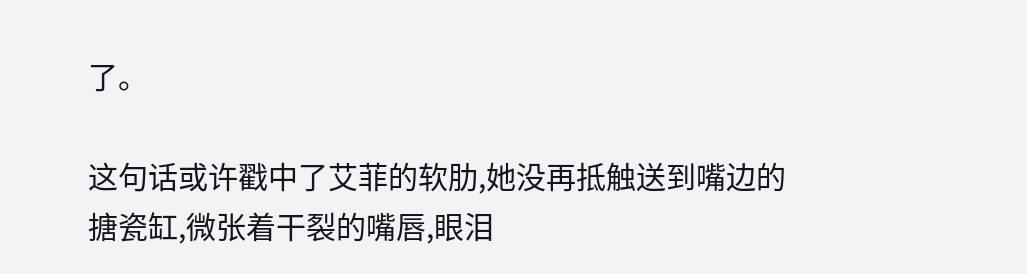了。

这句话或许戳中了艾菲的软肋,她没再抵触送到嘴边的搪瓷缸,微张着干裂的嘴唇,眼泪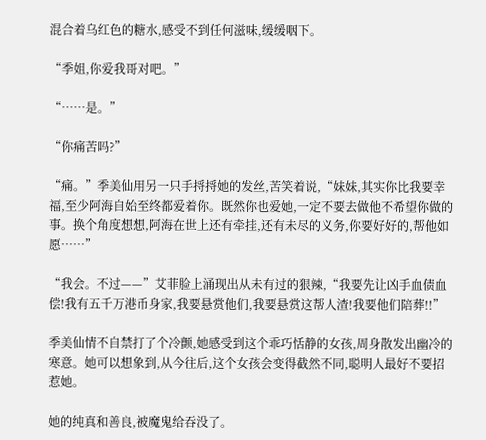混合着乌红色的糖水,感受不到任何滋味,缓缓咽下。

“季姐,你爱我哥对吧。”

“……是。”

“你痛苦吗?”

“痛。”季美仙用另一只手捋捋她的发丝,苦笑着说,“妹妹,其实你比我要幸福,至少阿海自始至终都爱着你。既然你也爱她,一定不要去做他不希望你做的事。换个角度想想,阿海在世上还有牵挂,还有未尽的义务,你要好好的,帮他如愿……”

“我会。不过——”艾菲脸上涌现出从未有过的狠辣,“我要先让凶手血债血偿!我有五千万港币身家,我要悬赏他们,我要悬赏这帮人渣!我要他们陪葬!!”

季美仙情不自禁打了个冷颤,她感受到这个乖巧恬静的女孩,周身散发出幽冷的寒意。她可以想象到,从今往后,这个女孩会变得截然不同,聪明人最好不要招惹她。

她的纯真和善良,被魔鬼给吞没了。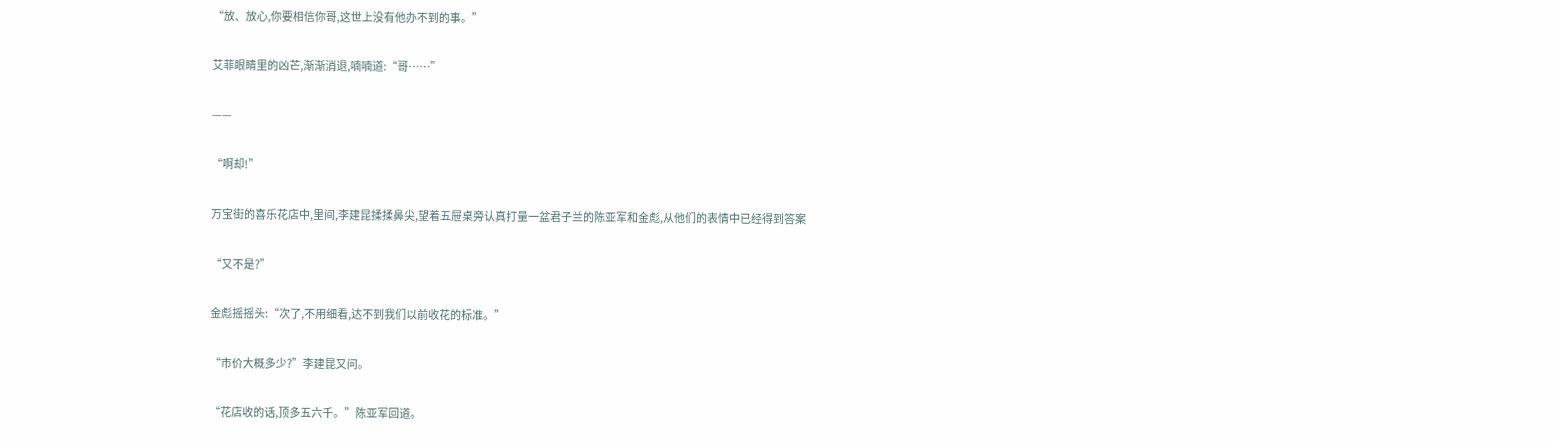“放、放心,你要相信你哥,这世上没有他办不到的事。”

艾菲眼睛里的凶芒,渐渐消退,喃喃道:“哥……”

——

“啊却!”

万宝街的喜乐花店中,里间,李建昆揉揉鼻尖,望着五屉桌旁认真打量一盆君子兰的陈亚军和金彪,从他们的表情中已经得到答案

“又不是?”

金彪摇摇头:“次了,不用细看,达不到我们以前收花的标准。”

“市价大概多少?”李建昆又问。

“花店收的话,顶多五六千。”陈亚军回道。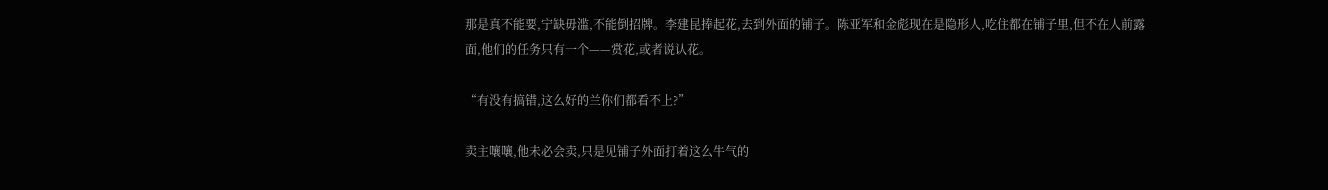那是真不能要,宁缺毋滥,不能倒招牌。李建昆捧起花,去到外面的铺子。陈亚军和金彪现在是隐形人,吃住都在铺子里,但不在人前露面,他们的任务只有一个——赏花,或者说认花。

“有没有搞错,这么好的兰你们都看不上?”

卖主嚷嚷,他未必会卖,只是见铺子外面打着这么牛气的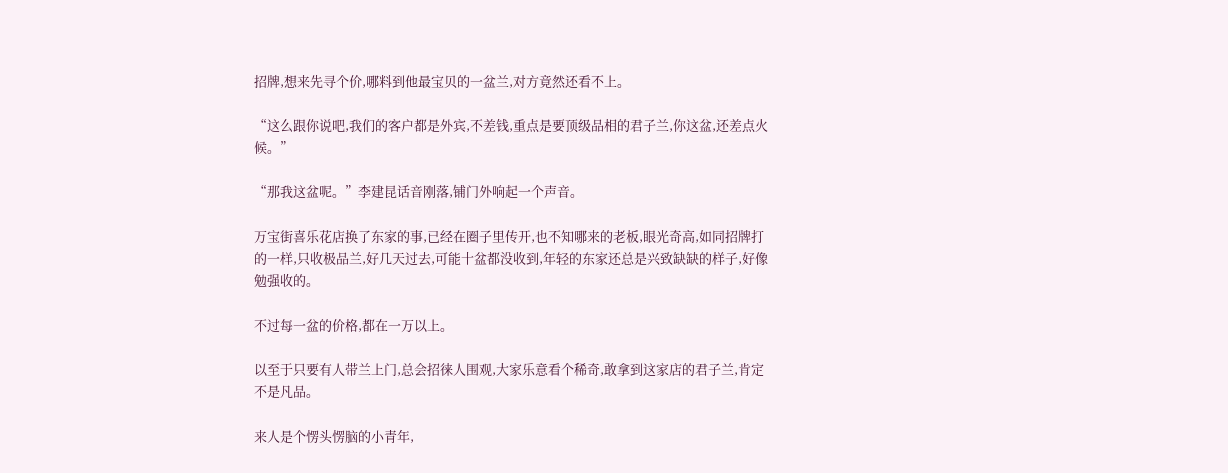招牌,想来先寻个价,哪料到他最宝贝的一盆兰,对方竟然还看不上。

“这么跟你说吧,我们的客户都是外宾,不差钱,重点是要顶级品相的君子兰,你这盆,还差点火候。”

“那我这盆呢。”李建昆话音刚落,铺门外响起一个声音。

万宝街喜乐花店换了东家的事,已经在圈子里传开,也不知哪来的老板,眼光奇高,如同招牌打的一样,只收极品兰,好几天过去,可能十盆都没收到,年轻的东家还总是兴致缺缺的样子,好像勉强收的。

不过每一盆的价格,都在一万以上。

以至于只要有人带兰上门,总会招徕人围观,大家乐意看个稀奇,敢拿到这家店的君子兰,肯定不是凡品。

来人是个愣头愣脑的小青年,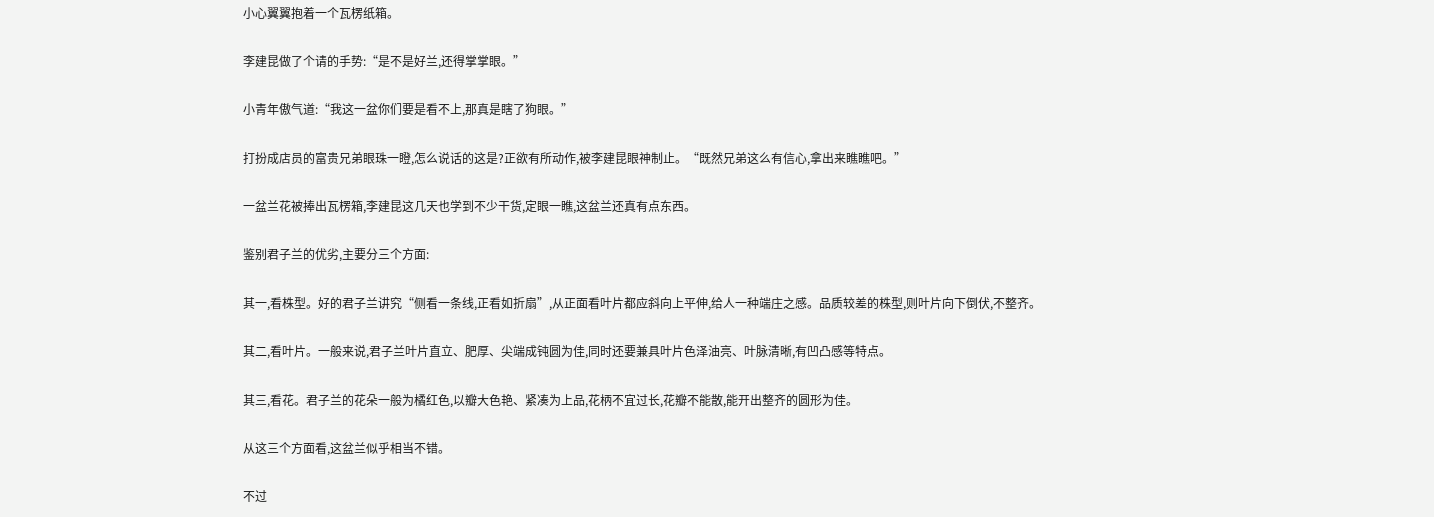小心翼翼抱着一个瓦楞纸箱。

李建昆做了个请的手势:“是不是好兰,还得掌掌眼。”

小青年傲气道:“我这一盆你们要是看不上,那真是瞎了狗眼。”

打扮成店员的富贵兄弟眼珠一瞪,怎么说话的这是?正欲有所动作,被李建昆眼神制止。“既然兄弟这么有信心,拿出来瞧瞧吧。”

一盆兰花被捧出瓦楞箱,李建昆这几天也学到不少干货,定眼一瞧,这盆兰还真有点东西。

鉴别君子兰的优劣,主要分三个方面:

其一,看株型。好的君子兰讲究“侧看一条线,正看如折扇”,从正面看叶片都应斜向上平伸,给人一种端庄之感。品质较差的株型,则叶片向下倒伏,不整齐。

其二,看叶片。一般来说,君子兰叶片直立、肥厚、尖端成钝圆为佳,同时还要兼具叶片色泽油亮、叶脉清晰,有凹凸感等特点。

其三,看花。君子兰的花朵一般为橘红色,以瓣大色艳、紧凑为上品,花柄不宜过长,花瓣不能散,能开出整齐的圆形为佳。

从这三个方面看,这盆兰似乎相当不错。

不过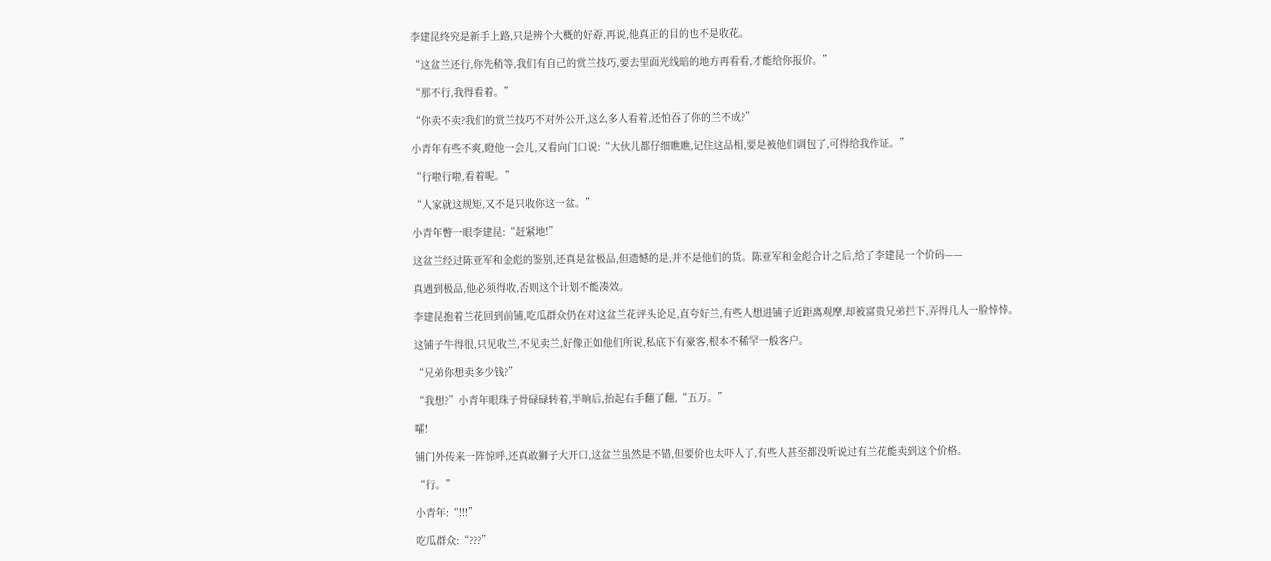李建昆终究是新手上路,只是辨个大概的好孬,再说,他真正的目的也不是收花。

“这盆兰还行,你先稍等,我们有自己的赏兰技巧,要去里面光线暗的地方再看看,才能给你报价。”

“那不行,我得看着。”

“你卖不卖?我们的赏兰技巧不对外公开,这么多人看着,还怕吞了你的兰不成?”

小青年有些不爽,瞪他一会儿,又看向门口说:“大伙儿都仔细瞧瞧,记住这品相,要是被他们调包了,可得给我作证。”

“行啦行啦,看着呢。”

“人家就这规矩,又不是只收你这一盆。”

小青年瞥一眼李建昆:“赶紧地!”

这盆兰经过陈亚军和金彪的鉴别,还真是盆极品,但遗憾的是,并不是他们的货。陈亚军和金彪合计之后,给了李建昆一个价码——

真遇到极品,他必须得收,否则这个计划不能凑效。

李建昆抱着兰花回到前铺,吃瓜群众仍在对这盆兰花评头论足,直夸好兰,有些人想进铺子近距离观摩,却被富贵兄弟拦下,弄得几人一脸悻悻。

这铺子牛得很,只见收兰,不见卖兰,好像正如他们所说,私底下有豪客,根本不稀罕一般客户。

“兄弟你想卖多少钱?”

“我想?”小青年眼珠子骨碌碌转着,半晌后,抬起右手翻了翻,“五万。”

嚯!

铺门外传来一阵惊呼,还真敢狮子大开口,这盆兰虽然是不错,但要价也太吓人了,有些人甚至都没听说过有兰花能卖到这个价格。

“行。”

小青年:“!!!”

吃瓜群众:“???”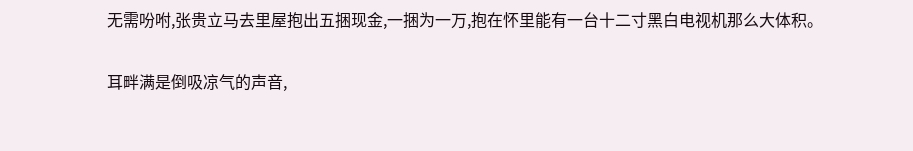无需吩咐,张贵立马去里屋抱出五捆现金,一捆为一万,抱在怀里能有一台十二寸黑白电视机那么大体积。

耳畔满是倒吸凉气的声音,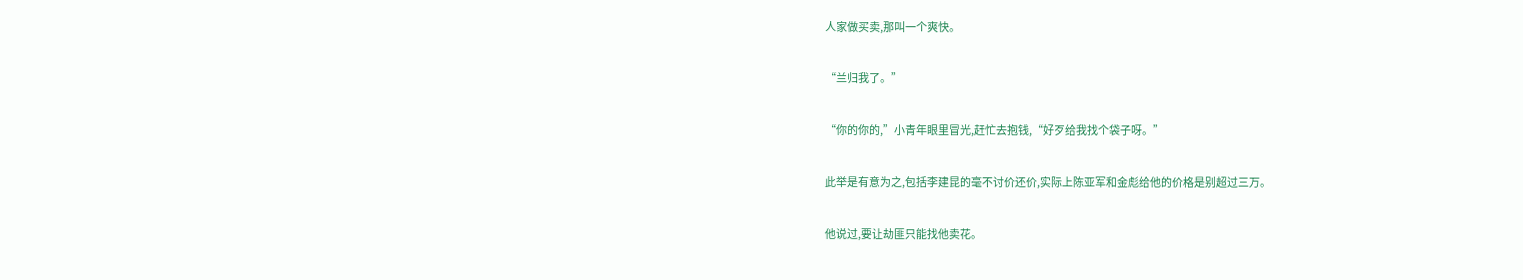人家做买卖,那叫一个爽快。

“兰归我了。”

“你的你的,”小青年眼里冒光,赶忙去抱钱,“好歹给我找个袋子呀。”

此举是有意为之,包括李建昆的毫不讨价还价,实际上陈亚军和金彪给他的价格是别超过三万。

他说过,要让劫匪只能找他卖花。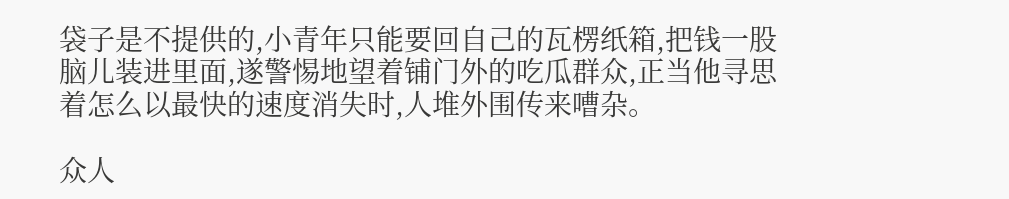袋子是不提供的,小青年只能要回自己的瓦楞纸箱,把钱一股脑儿装进里面,遂警惕地望着铺门外的吃瓜群众,正当他寻思着怎么以最快的速度消失时,人堆外围传来嘈杂。

众人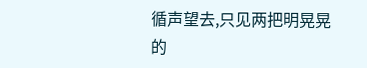循声望去,只见两把明晃晃的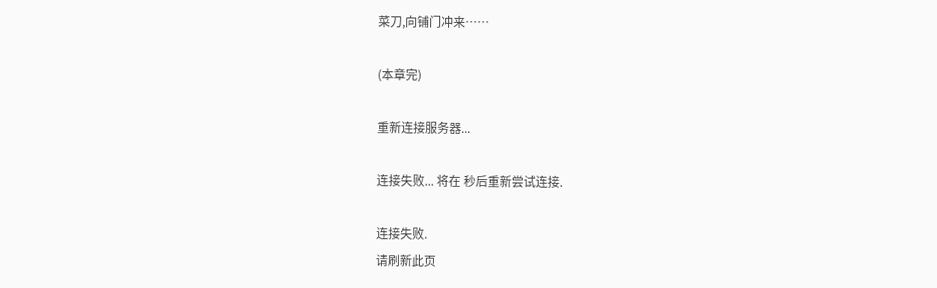菜刀,向铺门冲来……

(本章完)

重新连接服务器...

连接失败... 将在 秒后重新尝试连接.

连接失败.
请刷新此页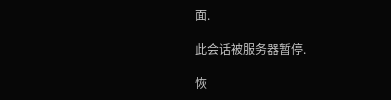面.

此会话被服务器暂停.

恢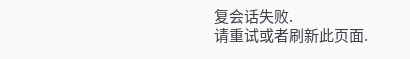复会话失败.
请重试或者刷新此页面.